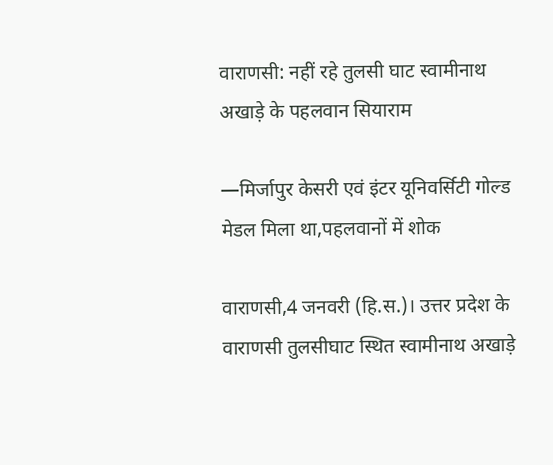वाराणसी: नहीं रहे तुलसी घाट स्वामीनाथ अखाड़े के पहलवान सियाराम

—मिर्जापुर केसरी एवं इंटर यूनिवर्सिटी गोल्ड मेडल मिला था,पहलवानों में शोक

वाराणसी,4 जनवरी (हि.स.)। उत्तर प्रदेश के वाराणसी तुलसीघाट स्थित स्वामीनाथ अखाड़े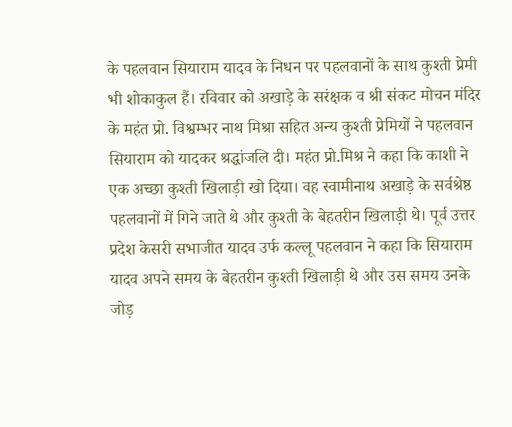के पहलवान सियाराम यादव के निधन पर पहलवानों के साथ कुश्ती प्रेमी भी शोकाकुल हैं। रविवार को अखाड़े के सरंक्षक व श्री संकट मोचन मंदिर के महंत प्रो. विश्वम्भर नाथ मिश्रा सहित अन्य कुश्ती प्रेमियों ने पहलवान सियाराम को यादकर श्रद्धांजलि दी। महंत प्रो.मिश्र ने कहा कि काशी ने एक अच्छा कुश्ती खिलाड़ी खो दिया। वह स्वामीनाथ अखाड़े के सर्वश्रेष्ठ पहलवानों में गिने जाते थे और कुश्ती के बेहतरीन खिलाड़ी थे। पूर्व उत्तर प्रदेश केसरी सभाजीत यादव उर्फ कल्लू पहलवान ने कहा कि सियाराम यादव अपने समय के बेहतरीन कुश्ती खिलाड़ी थे और उस समय उनके जोड़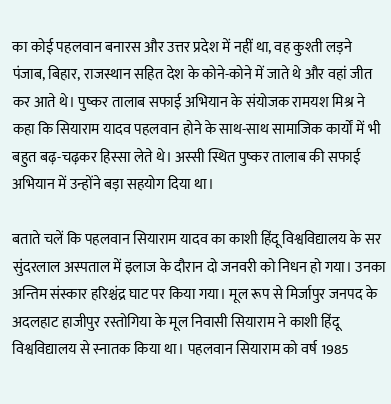का कोई पहलवान बनारस और उत्तर प्रदेश में नहीं था, वह कुश्ती लड़ने पंजाब, बिहार, राजस्थान सहित देश के कोने-कोने में जाते थे और वहां जीत कर आते थे। पुष्कर तालाब सफाई अभियान के संयोजक रामयश मिश्र ने कहा कि सियाराम यादव पहलवान होने के साथ-साथ सामाजिक कार्यों में भी बहुत बढ़-चढ़कर हिस्सा लेते थे। अस्सी स्थित पुष्कर तालाब की सफाई अभियान में उन्होंने बड़ा सहयोग दिया था।

बताते चलें कि पहलवान सियाराम यादव का काशी हिंदू विश्वविद्यालय के सर सुंदरलाल अस्पताल में इलाज के दौरान दो जनवरी को निधन हो गया। उनका अन्तिम संस्कार हरिश्चंद्र घाट पर किया गया। मूल रूप से मिर्जापुर जनपद के अदलहाट हाजीपुर रस्तोगिया के मूल निवासी सियाराम ने काशी हिंदू विश्वविद्यालय से स्नातक किया था। पहलवान सियाराम को वर्ष 1985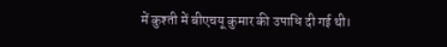में कुश्ती में बीएचयू कुमार की उपाधि दी गई थी।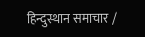हिन्दुस्थान समाचार /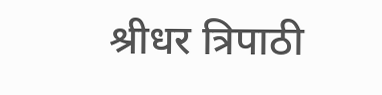श्रीधर त्रिपाठी